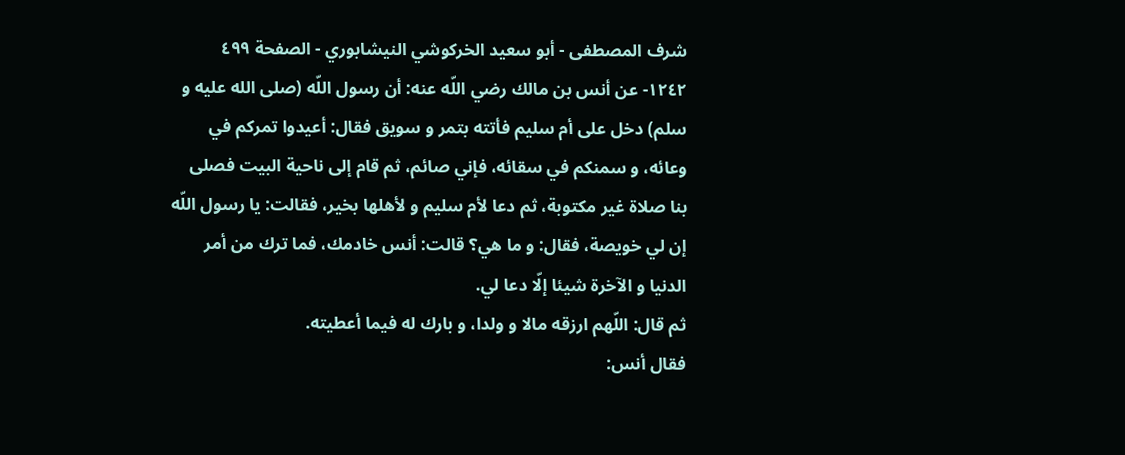شرف المصطفى - أبو سعيد الخركوشي النيشابوري - الصفحة ٤٩٩
١٢٤٢- عن أنس بن مالك رضي اللّه عنه: أن رسول اللّه (صلى الله عليه و سلم) دخل على أم سليم فأتته بتمر و سويق فقال: أعيدوا تمركم في وعائه، و سمنكم في سقائه، فإني صائم، ثم قام إلى ناحية البيت فصلى بنا صلاة غير مكتوبة، ثم دعا لأم سليم و لأهلها بخير، فقالت: يا رسول اللّه إن لي خويصة، فقال: و ما هي؟ قالت: أنس خادمك، فما ترك من أمر الدنيا و الآخرة شيئا إلّا دعا لي.
ثم قال: اللّهم ارزقه مالا و ولدا، و بارك له فيما أعطيته.
فقال أنس: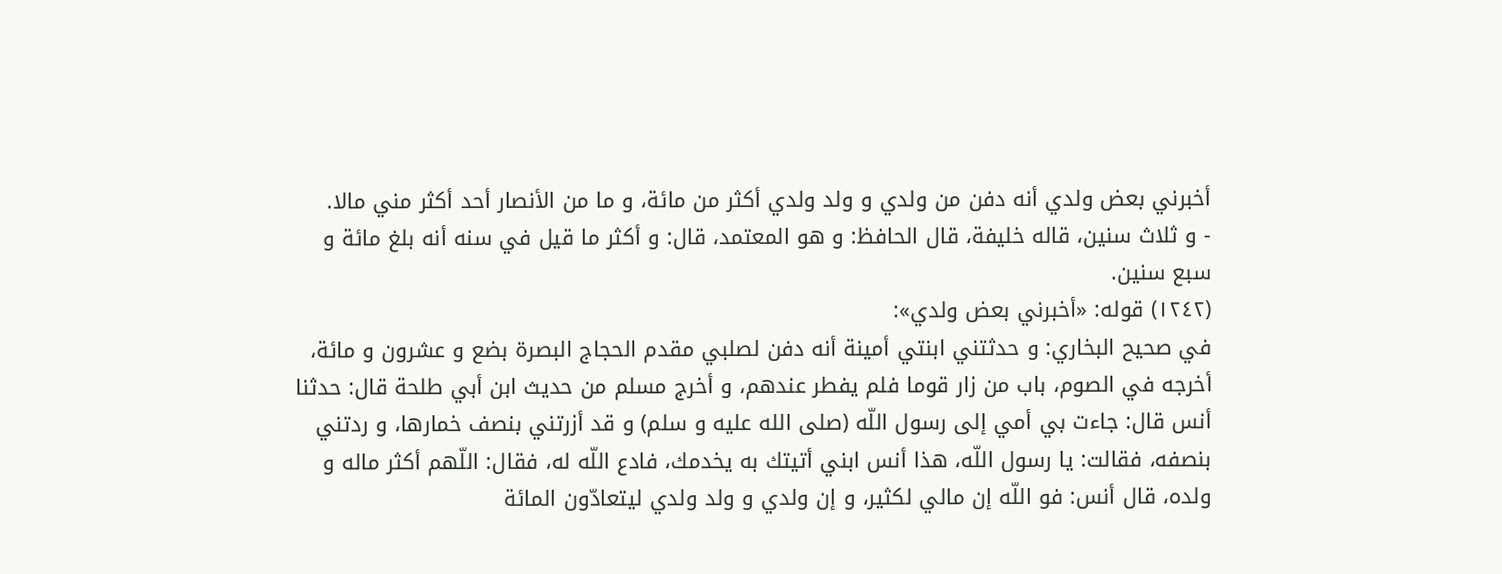أخبرني بعض ولدي أنه دفن من ولدي و ولد ولدي أكثر من مائة، و ما من الأنصار أحد أكثر مني مالا.
- و ثلاث سنين، قاله خليفة، قال الحافظ: و هو المعتمد، قال: و أكثر ما قيل في سنه أنه بلغ مائة و سبع سنين.
(١٢٤٢) قوله: «أخبرني بعض ولدي»:
في صحيح البخاري: و حدثتني ابنتي أمينة أنه دفن لصلبي مقدم الحجاج البصرة بضع و عشرون و مائة، أخرجه في الصوم، باب من زار قوما فلم يفطر عندهم، و أخرج مسلم من حديث ابن أبي طلحة قال: حدثنا أنس قال: جاءت بي أمي إلى رسول اللّه (صلى الله عليه و سلم) و قد أزرتني بنصف خمارها، و ردتني بنصفه، فقالت: يا رسول اللّه، هذا أنس ابني أتيتك به يخدمك، فادع اللّه له، فقال: اللّهم أكثر ماله و ولده، قال أنس: فو اللّه إن مالي لكثير، و إن ولدي و ولد ولدي ليتعادّون المائة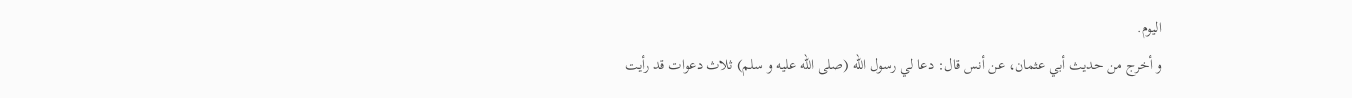اليوم.
و أخرج من حديث أبي عثمان، عن أنس قال: دعا لي رسول اللّه (صلى الله عليه و سلم) ثلاث دعوات قد رأيت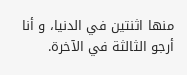منها اثنتين في الدنيا، و أنا أرجو الثالثة في الآخرة.